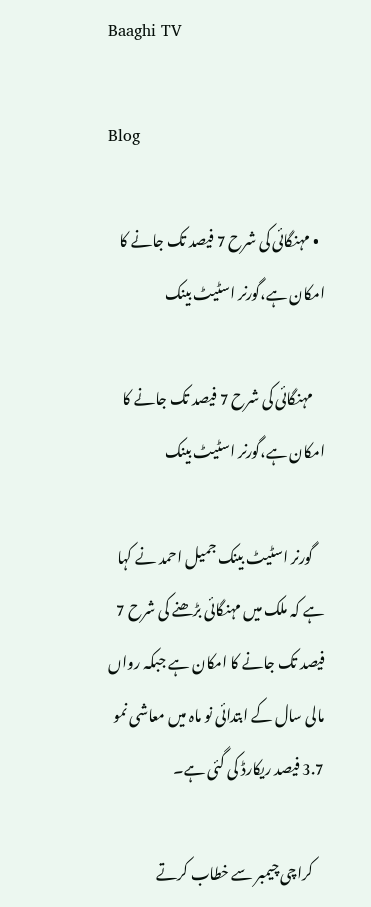Baaghi TV

Blog

  • مہنگائی کی شرح 7 فیصد تک جانے کا امکان ہے،گورنر اسٹیٹ بینک

    مہنگائی کی شرح 7 فیصد تک جانے کا امکان ہے،گورنر اسٹیٹ بینک

    گورنر اسٹیٹ بینک جمیل احمد نے کہا ہے کہ ملک میں مہنگائی بڑھنے کی شرح 7 فیصد تک جانے کا امکان ہے جبکہ رواں مالی سال کے ابتدائی نو ماہ میں معاشی نمو 3.7 فیصد ریکارڈ کی گئی ہے۔

    کراچی چیمبر سے خطاب کرتے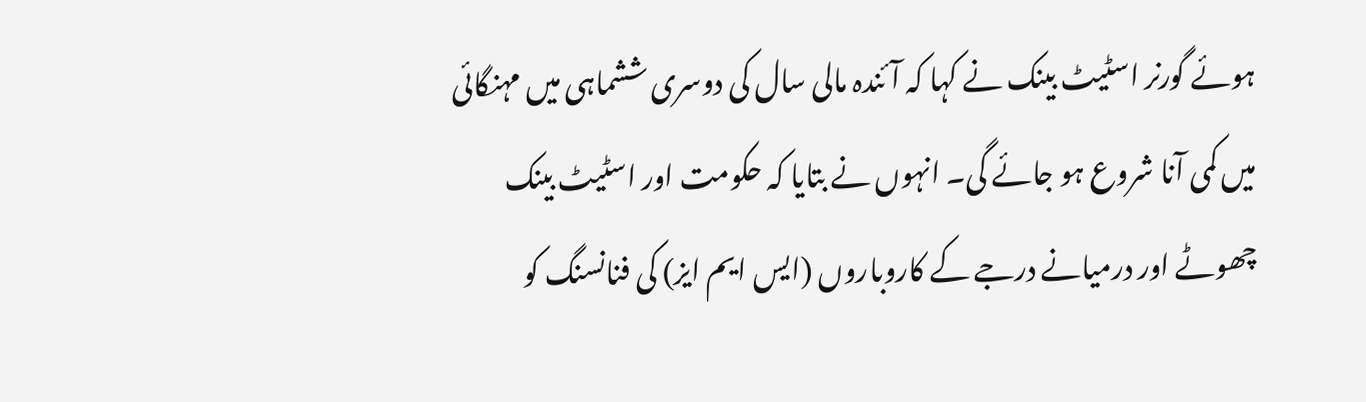ہوئے گورنر اسٹیٹ بینک نے کہا کہ آئندہ مالی سال کی دوسری ششماہی میں مہنگائی میں کمی آنا شروع ہو جائے گی۔ انہوں نے بتایا کہ حکومت اور اسٹیٹ بینک چھوٹے اور درمیانے درجے کے کاروباروں (ایس ایم ایز) کی فنانسنگ کو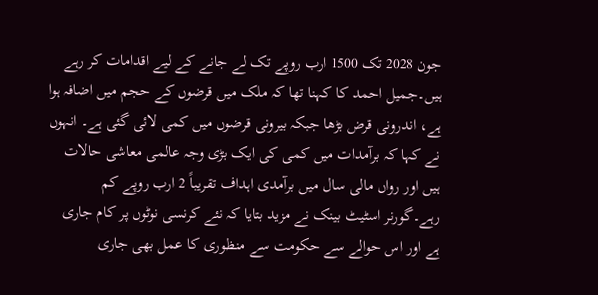جون 2028 تک 1500 ارب روپے تک لے جانے کے لیے اقدامات کر رہے ہیں۔جمیل احمد کا کہنا تھا کہ ملک میں قرضوں کے حجم میں اضافہ ہوا ہے، اندرونی قرض بڑھا جبکہ بیرونی قرضوں میں کمی لائی گئی ہے۔ انہوں نے کہا کہ برآمدات میں کمی کی ایک بڑی وجہ عالمی معاشی حالات ہیں اور رواں مالی سال میں برآمدی اہداف تقریباً 2 ارب روپے کم رہے۔گورنر اسٹیٹ بینک نے مزید بتایا کہ نئے کرنسی نوٹوں پر کام جاری ہے اور اس حوالے سے حکومت سے منظوری کا عمل بھی جاری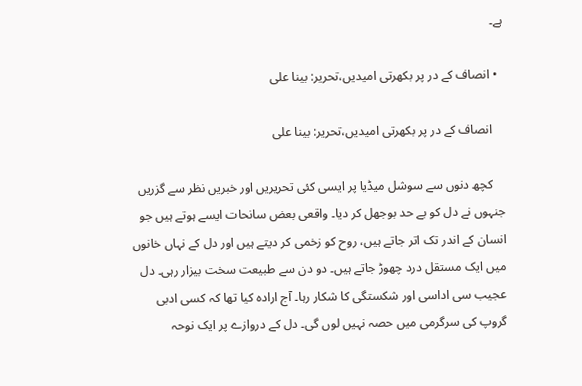ہے۔

  • انصاف کے در پر بکھرتی امیدیں،تحریر: بینا علی

    انصاف کے در پر بکھرتی امیدیں،تحریر: بینا علی

    کچھ دنوں سے سوشل میڈیا پر ایسی کئی تحریریں اور خبریں نظر سے گزریں جنہوں نے دل کو بے حد بوجھل کر دیا۔ واقعی بعض سانحات ایسے ہوتے ہیں جو انسان کے اندر تک اتر جاتے ہیں، روح کو زخمی کر دیتے ہیں اور دل کے نہاں خانوں میں ایک مستقل درد چھوڑ جاتے ہیں۔ دو دن سے طبیعت سخت بیزار رہی۔ دل عجیب سی اداسی اور شکستگی کا شکار رہا۔ آج ارادہ کیا تھا کہ کسی ادبی گروپ کی سرگرمی میں حصہ نہیں لوں گی۔ دل کے دروازے پر ایک نوحہ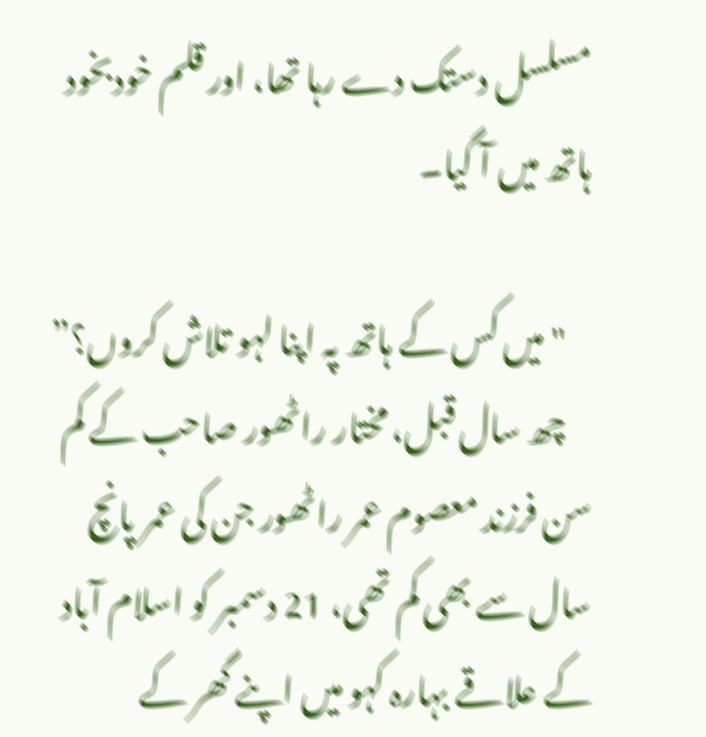مسلسل دستک دے رہا تھا، اور قلم خودبخود ہاتھ میں آ گیا۔

    "میں کس کے ہاتھ پہ اپنا لہو تلاش کروں؟”
    چھ سال قبل، مختار راٹھور صاحب کے کم سن فرزند معصوم عمر راٹھور جن کی عمر پانچ سال سے بھی کم تھی، 21 دسمبر کو اسلام آباد کے علاقے بہارہ کہو میں اپنے گھر کے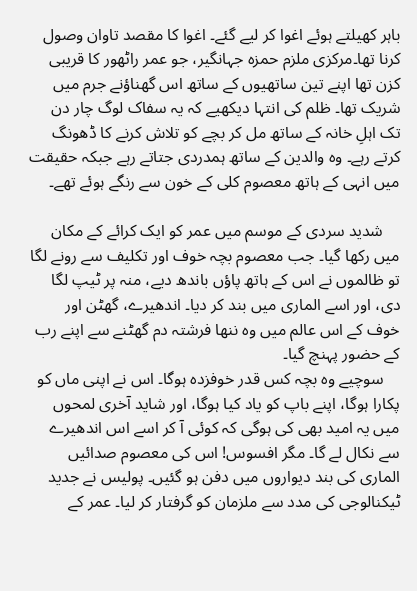باہر کھیلتے ہوئے اغوا کر لیے گئے۔ اغوا کا مقصد تاوان وصول کرنا تھا۔مرکزی ملزم حمزہ جہانگیر، جو عمر راٹھور کا قریبی کزن تھا اپنے تین ساتھیوں کے ساتھ اس گھناؤنے جرم میں شریک تھا۔ ظلم کی انتہا دیکھیے کہ یہ سفاک لوگ چار دن تک اہلِ خانہ کے ساتھ مل کر بچے کو تلاش کرنے کا ڈھونگ کرتے رہے۔ وہ والدین کے ساتھ ہمدردی جتاتے رہے جبکہ حقیقت میں انہی کے ہاتھ معصوم کلی کے خون سے رنگے ہوئے تھے۔

    شدید سردی کے موسم میں عمر کو ایک کرائے کے مکان میں رکھا گیا۔ جب معصوم بچہ خوف اور تکلیف سے رونے لگا تو ظالموں نے اس کے ہاتھ پاؤں باندھ دیے، منہ پر ٹیپ لگا دی، اور اسے الماری میں بند کر دیا۔ اندھیرے، گھٹن اور خوف کے اس عالم میں وہ ننھا فرشتہ دم گھٹنے سے اپنے رب کے حضور پہنچ گیا۔
    سوچیے وہ بچہ کس قدر خوفزدہ ہوگا۔ اس نے اپنی ماں کو پکارا ہوگا، اپنے باپ کو یاد کیا ہوگا، اور شاید آخری لمحوں میں یہ امید بھی کی ہوگی کہ کوئی آ کر اسے اس اندھیرے سے نکال لے گا۔ مگر افسوس! اس کی معصوم صدائیں الماری کی بند دیواروں میں دفن ہو گئیں۔ پولیس نے جدید ٹیکنالوجی کی مدد سے ملزمان کو گرفتار کر لیا۔ عمر کے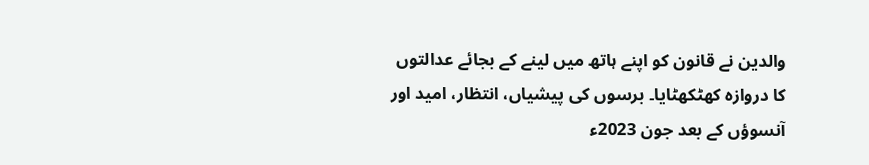والدین نے قانون کو اپنے ہاتھ میں لینے کے بجائے عدالتوں کا دروازہ کھٹکھٹایا۔ برسوں کی پیشیاں، انتظار، امید اور آنسوؤں کے بعد جون 2023ء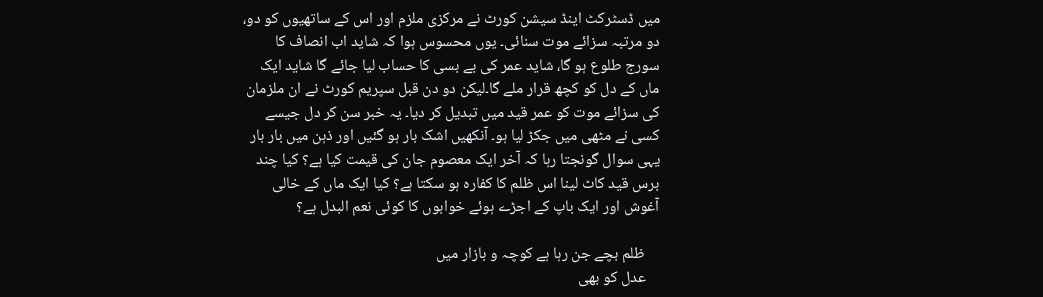میں ڈسٹرکٹ اینڈ سیشن کورٹ نے مرکزی ملزم اور اس کے ساتھیوں کو دو، دو مرتبہ سزائے موت سنائی۔ یوں محسوس ہوا کہ شاید اب انصاف کا سورج طلوع ہو گا، شاید عمر کی بے بسی کا حساب لیا جائے گا شاید ایک ماں کے دل کو کچھ قرار ملے گا۔لیکن دو دن قبل سپریم کورٹ نے ان ملزمان کی سزائے موت کو عمر قید میں تبدیل کر دیا۔ یہ خبر سن کر دل جیسے کسی نے مٹھی میں جکڑ لیا ہو۔ آنکھیں اشک بار ہو گئیں اور ذہن میں بار بار یہی سوال گونجتا رہا کہ آخر ایک معصوم جان کی قیمت کیا ہے؟ کیا چند برس قید کاٹ لینا اس ظلم کا کفارہ ہو سکتا ہے؟ کیا ایک ماں کے خالی آغوش اور ایک باپ کے اجڑے ہوئے خوابوں کا کوئی نعم البدل ہے؟

    ظلم بچے جن رہا ہے کوچہ و بازار میں
    عدل کو بھی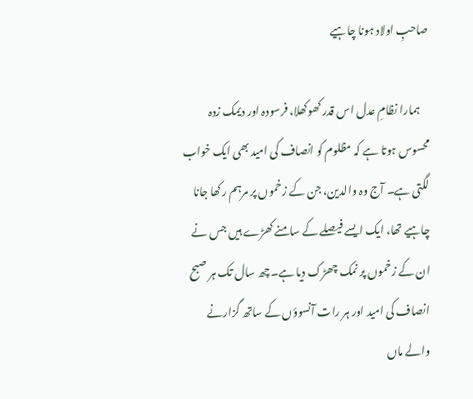صاحبِ اولاد ہونا چاہیے

    ہمارا نظامِ عدل اس قدر کھوکھلا، فرسودہ اور دیمک زدہ محسوس ہوتا ہے کہ مظلوم کو انصاف کی امید بھی ایک خواب لگتی ہے۔ آج وہ والدین، جن کے زخموں پر مرہم رکھا جانا چاہیے تھا، ایک ایسے فیصلے کے سامنے کھڑے ہیں جس نے ان کے زخموں پر نمک چھڑک دیا ہے۔چھ سال تک ہر صبح انصاف کی امید اور ہر رات آنسوؤں کے ساتھ گزارنے والے ماں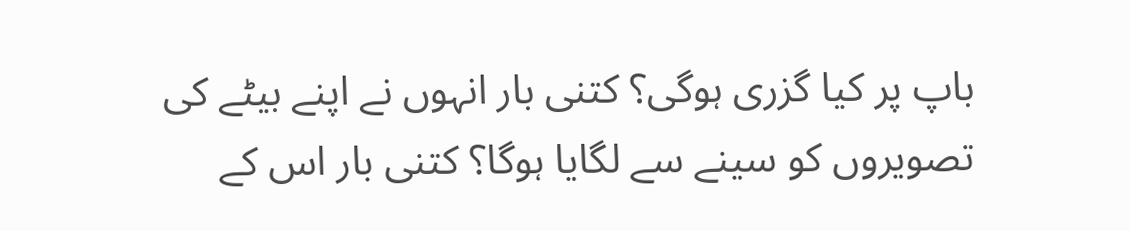باپ پر کیا گزری ہوگی؟ کتنی بار انہوں نے اپنے بیٹے کی تصویروں کو سینے سے لگایا ہوگا؟ کتنی بار اس کے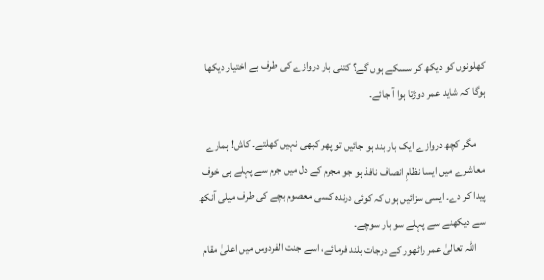کھلونوں کو دیکھ کر سسکے ہوں گے؟ کتنی بار دروازے کی طرف بے اختیار دیکھا ہوگا کہ شاید عمر دوڑتا ہوا آ جائے۔

    مگر کچھ دروازے ایک بار بند ہو جائیں تو پھر کبھی نہیں کھلتے۔ کاش! ہمارے معاشرے میں ایسا نظامِ انصاف نافذ ہو جو مجرم کے دل میں جرم سے پہلے ہی خوف پیدا کر دے۔ ایسی سزائیں ہوں کہ کوئی درندہ کسی معصوم بچے کی طرف میلی آنکھ سے دیکھنے سے پہلے سو بار سوچے۔
    اللہ تعالیٰ عمر راٹھور کے درجات بلند فرمائے، اسے جنت الفردوس میں اعلیٰ مقام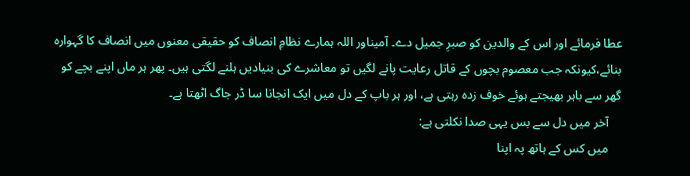عطا فرمائے اور اس کے والدین کو صبرِ جمیل دے۔ آمیناور اللہ ہمارے نظامِ انصاف کو حقیقی معنوں میں انصاف کا گہوارہ بنائے،کیونکہ جب معصوم بچوں کے قاتل رعایت پانے لگیں تو معاشرے کی بنیادیں ہلنے لگتی ہیں۔ پھر ہر ماں اپنے بچے کو گھر سے باہر بھیجتے ہوئے خوف زدہ رہتی ہے، اور ہر باپ کے دل میں ایک انجانا سا ڈر جاگ اٹھتا ہے۔
    آخر میں دل سے بس یہی صدا نکلتی ہے:
    میں کس کے ہاتھ پہ اپنا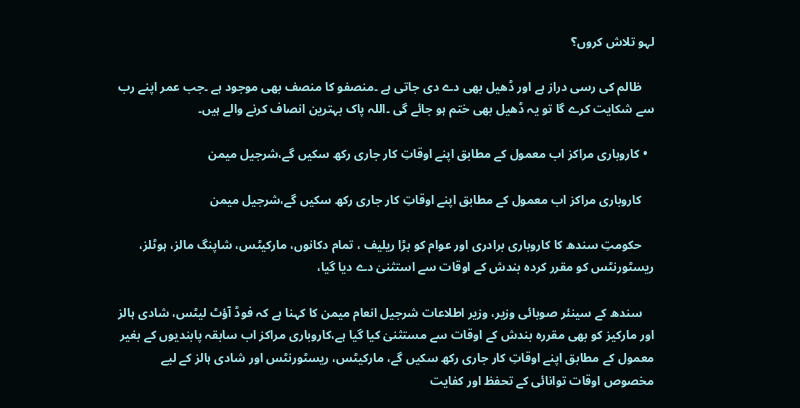لہو تلاش کروں؟

    ظالم کی رسی دراز ہے اور ڈھیل بھی دے دی جاتی ہے ۔منصفو کا منصف بھی موجود ہے ۔جب عمر اپنے رب سے شکایت کرے گا تو یہ ڈھیل بھی ختم ہو جائے گی ۔اللہ پاک بہترین انصاف کرنے والے ہیں۔

  • کاروباری مراکز اب معمول کے مطابق اپنے اوقاتِ کار جاری رکھ سکیں گے،شرجیل میمن

    کاروباری مراکز اب معمول کے مطابق اپنے اوقاتِ کار جاری رکھ سکیں گے،شرجیل میمن

    حکومتِ سندھ کا کاروباری برادری اور عوام کو بڑا ریلیف ، تمام دکانوں، مارکیٹس، شاپنگ مالز، ہوٹلز، ریسٹورنٹس کو مقرر کردہ بندش کے اوقات سے استثنیٰ دے دیا گیا،

    سندھ کے سینئر صوبائی وزیر، وزیر اطلاعات شرجیل انعام میمن کا کہنا ہے کہ فوڈ آؤٹ لیٹس، شادی ہالز اور مارکیز کو بھی مقررہ بندش کے اوقات سے مستثنیٰ کیا گیا ہے،کاروباری مراکز اب سابقہ پابندیوں کے بغیر معمول کے مطابق اپنے اوقاتِ کار جاری رکھ سکیں گے، مارکیٹس، ریسٹورنٹس اور شادی ہالز کے لیے مخصوص اوقات توانائی کے تحفظ اور کفایت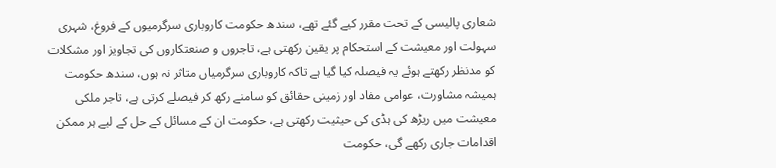شعاری پالیسی کے تحت مقرر کیے گئے تھے، سندھ حکومت کاروباری سرگرمیوں کے فروغ، شہری سہولت اور معیشت کے استحکام پر یقین رکھتی ہے، تاجروں و صنعتکاروں کی تجاویز اور مشکلات کو مدنظر رکھتے ہوئے یہ فیصلہ کیا گیا ہے تاکہ کاروباری سرگرمیاں متاثر نہ ہوں، سندھ حکومت ہمیشہ مشاورت، عوامی مفاد اور زمینی حقائق کو سامنے رکھ کر فیصلے کرتی ہے، تاجر ملکی معیشت میں ریڑھ کی ہڈی کی حیثیت رکھتی ہے، حکومت ان کے مسائل کے حل کے لیے ہر ممکن اقدامات جاری رکھے گی، حکومت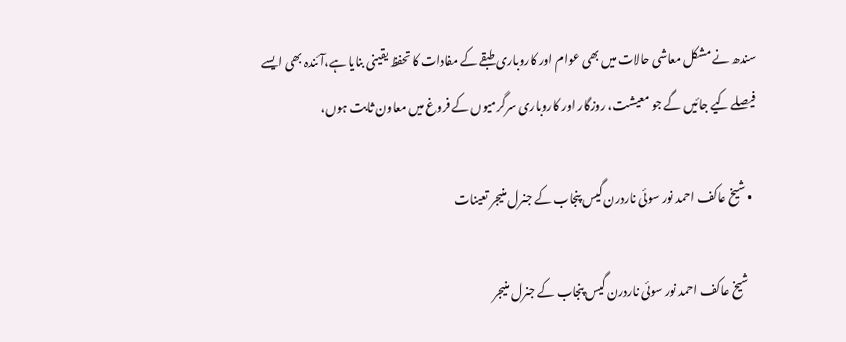سندھ نے مشکل معاشی حالات میں بھی عوام اور کاروباری طبقے کے مفادات کا تحفظ یقینی بنایا ہے،آئندہ بھی ایسے فیصلے کیے جائیں گے جو معیشت، روزگار اور کاروباری سرگرمیوں کے فروغ میں معاون ثابت ہوں،

  • شیخ عاکف احمد نور سوئی ناردرن گیس پنجاب کے جنرل منیجر تعینات

    شیخ عاکف احمد نور سوئی ناردرن گیس پنجاب کے جنرل منیجر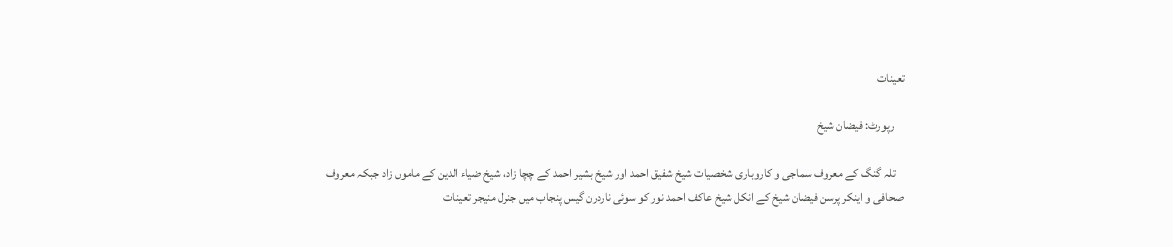تعینات

    رپورٹ: فیضان شیخ

    تلہ گنگ کے معروف سماجی و کاروباری شخصیات شیخ شفیق احمد اور شیخ بشیر احمد کے چچا زاد، شیخ ضیاء الدین کے ماموں زاد جبکہ معروف صحافی و اینکر پرسن فیضان شیخ کے انکل شیخ عاکف احمد نور کو سوئی ناردرن گیس پنجاب میں جنرل منیجر تعینات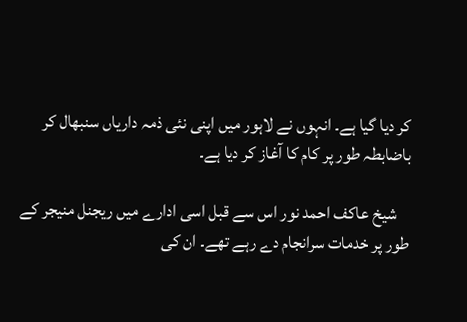کر دیا گیا ہے۔ انہوں نے لاہور میں اپنی نئی ذمہ داریاں سنبھال کر باضابطہ طور پر کام کا آغاز کر دیا ہے۔

    شیخ عاکف احمد نور اس سے قبل اسی ادارے میں ریجنل منیجر کے طور پر خدمات سرانجام دے رہے تھے۔ ان کی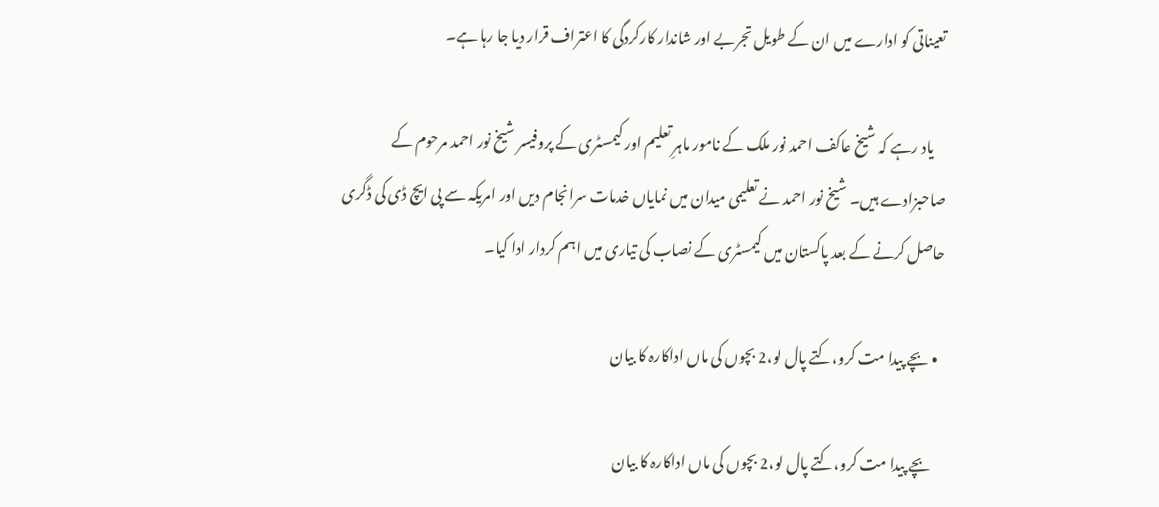تعیناتی کو ادارے میں ان کے طویل تجربے اور شاندار کارکردگی کا اعتراف قرار دیا جا رہا ہے۔

    یاد رہے کہ شیخ عاکف احمد نور ملک کے نامور ماہرِ تعلیم اور کیمسٹری کے پروفیسر شیخ نور احمد مرحوم کے صاحبزادے ہیں۔ شیخ نور احمد نے تعلیمی میدان میں نمایاں خدمات سرانجام دیں اور امریکہ سے پی ایچ ڈی کی ڈگری حاصل کرنے کے بعد پاکستان میں کیمسٹری کے نصاب کی تیاری میں اہم کردار ادا کیا۔

  • بچے پیدا مت کرو،کتے پال لو،2 بچوں کی ماں اداکارہ کا بیان

    بچے پیدا مت کرو،کتے پال لو،2 بچوں کی ماں اداکارہ کا بیان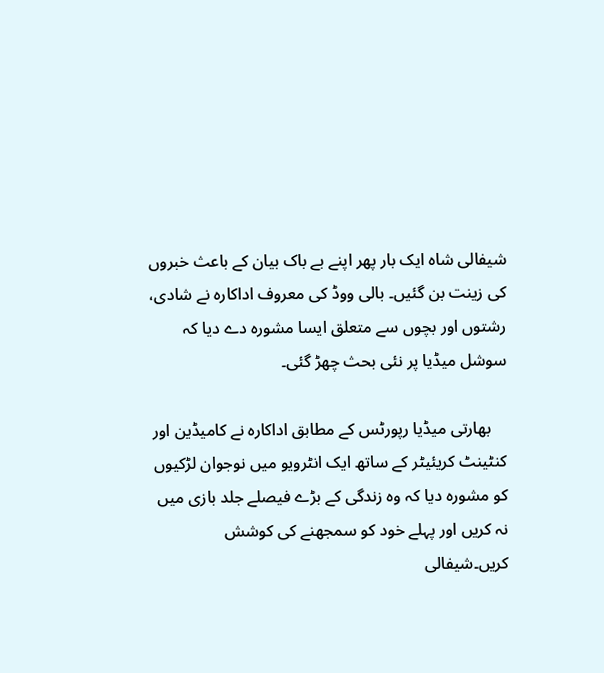شیفالی شاہ ایک بار پھر اپنے بے باک بیان کے باعث خبروں کی زینت بن گئیں۔ بالی ووڈ کی معروف اداکارہ نے شادی، رشتوں اور بچوں سے متعلق ایسا مشورہ دے دیا کہ سوشل میڈیا پر نئی بحث چھڑ گئی۔

    بھارتی میڈیا رپورٹس کے مطابق اداکارہ نے کامیڈین اور کنٹینٹ کریئیٹر کے ساتھ ایک انٹرویو میں نوجوان لڑکیوں کو مشورہ دیا کہ وہ زندگی کے بڑے فیصلے جلد بازی میں نہ کریں اور پہلے خود کو سمجھنے کی کوشش کریں۔شیفالی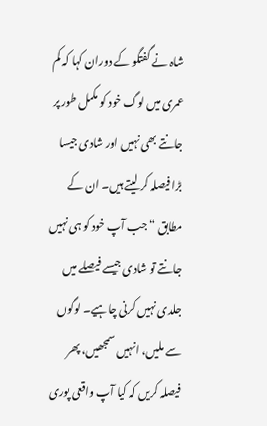شاہ نے گفتگو کے دوران کہا کہ کم عمری میں لوگ خود کو مکمل طور پر جانتے بھی نہیں اور شادی جیسا بڑا فیصلہ کر لیتے ہیں۔ ان کے مطابق “جب آپ خود کو ہی نہیں جانتے تو شادی جیسے فیصلے میں جلدی نہیں کرنی چاہیے۔ لوگوں سے ملیں، انہیں سمجھیں، پھر فیصلہ کریں کہ کیا آپ واقعی پوری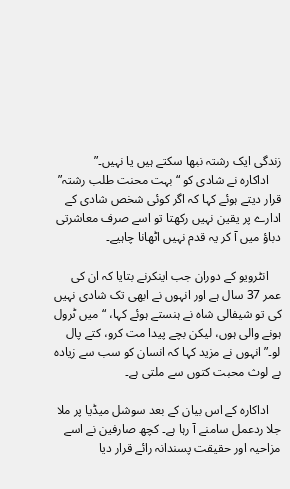زندگی ایک رشتہ نبھا سکتے ہیں یا نہیں۔”
    اداکارہ نے شادی کو “بہت محنت طلب رشتہ” قرار دیتے ہوئے کہا کہ اگر کوئی شخص شادی کے ادارے پر یقین نہیں رکھتا تو اسے صرف معاشرتی دباؤ میں آ کر یہ قدم نہیں اٹھانا چاہیے۔

    انٹرویو کے دوران جب اینکرنے بتایا کہ ان کی عمر 37 سال ہے اور انہوں نے ابھی تک شادی نہیں کی تو شیفالی شاہ نے ہنستے ہوئے کہا، “میں ٹرول ہونے والی ہوں، لیکن بچے پیدا مت کرو، کتے پال لو۔” انہوں نے مزید کہا کہ انسان کو سب سے زیادہ بے لوث محبت کتوں سے ملتی ہے۔

    اداکارہ کے اس بیان کے بعد سوشل میڈیا پر ملا جلا ردعمل سامنے آ رہا ہے۔ کچھ صارفین نے اسے مزاحیہ اور حقیقت پسندانہ رائے قرار دیا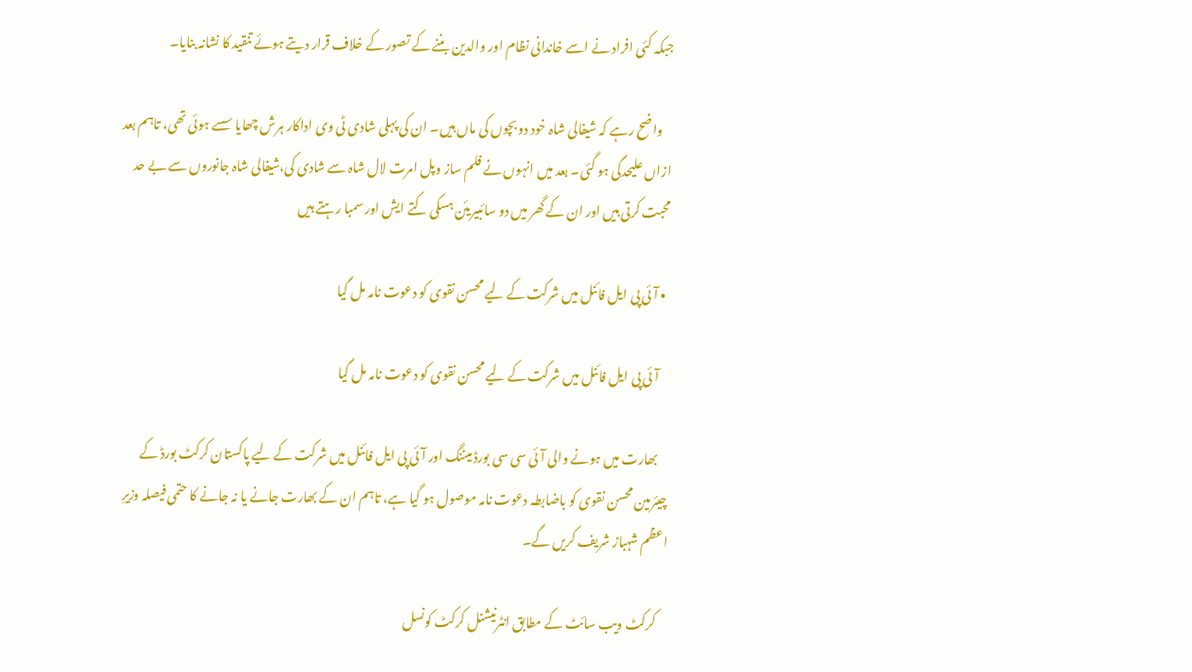جبکہ کئی افراد نے اسے خاندانی نظام اور والدین بننے کے تصور کے خلاف قرار دیتے ہوئے تنقید کا نشانہ بنایا۔

    واضح رہے کہ شیفالی شاہ خود دو بچوں کی ماں ہیں۔ ان کی پہلی شادی ٹی وی اداکار ہرش چھایا سسے ہوئی تھی، تاہم بعد ازاں علیحدگی ہو گئی۔ بعد میں انہوں نے فلم ساز وپل امرت لال شاہ سے شادی کی،شیفالی شاہ جانوروں سے بے حد محبت کرتی ہیں اور ان کے گھر میں دو سائبیریئن ہسکی کتے ایش اور سمبا رہتے ہیں

  • آئی پی ایل فائنل میں شرکت کے لیے محسن نقوی کو دعوت نامہ مل گیا

    آئی پی ایل فائنل میں شرکت کے لیے محسن نقوی کو دعوت نامہ مل گیا

    بھارت میں ہونے والی آئی سی سی بورڈ میٹنگ اور آئی پی ایل فائنل میں شرکت کے لیے پاکستان کرکٹ بورڈ کے چیئرمین محسن نقوی کو باضابطہ دعوت نامہ موصول ہو گیا ہے، تاہم ان کے بھارت جانے یا نہ جانے کا حتمی فیصلہ وزیرِ اعظم شہباز شریف کریں گے۔

    کرکٹ ویب سائٹ کے مطابق انٹرنیشنل کرکٹ کونسل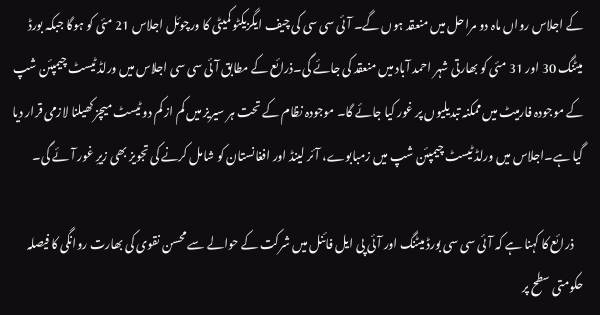کے اجلاس رواں ماہ دو مراحل میں منعقد ہوں گے۔ آئی سی سی کی چیف ایگزیکٹو کمیٹی کا ورچوئل اجلاس 21 مئی کو ہوگا جبکہ بورڈ میٹنگ 30 اور 31 مئی کو بھارتی شہر احمد آباد میں منعقد کی جائے گی۔ذرائع کے مطابق آئی سی سی اجلاس میں ورلڈ ٹیسٹ چیمپئن شپ کے موجودہ فارمیٹ میں ممکنہ تبدیلیوں پر غور کیا جائے گا۔ موجودہ نظام کے تحت ہر سیریز میں کم از کم دو ٹیسٹ میچز کھیلنا لازمی قرار دیا گیا ہے۔اجلاس میں ورلڈ ٹیسٹ چیمپئن شپ میں زمبابوے، آئر لینڈ اور افغانستان کو شامل کرنے کی تجویز بھی زیرِ غور آئے گی۔

    ذرائع کا کہنا ہے کہ آئی سی سی بورڈ میٹنگ اور آئی پی ایل فائنل میں شرکت کے حوالے سے محسن نقوی کی بھارت روانگی کا فیصلہ حکومتی سطح پر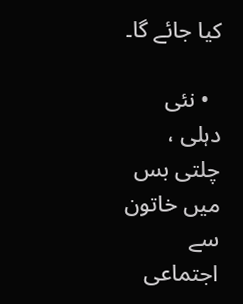کیا جائے گا۔

  • نئی دہلی ، چلتی بس میں خاتون سے اجتماعی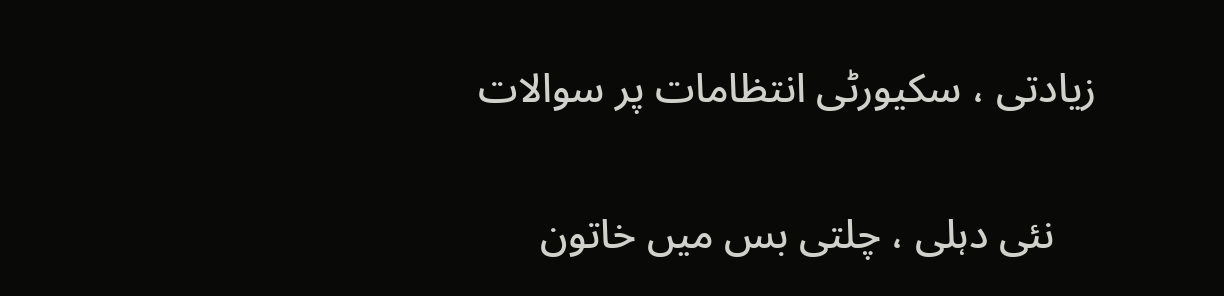زیادتی ، سکیورٹی انتظامات پر سوالات

    نئی دہلی ، چلتی بس میں خاتون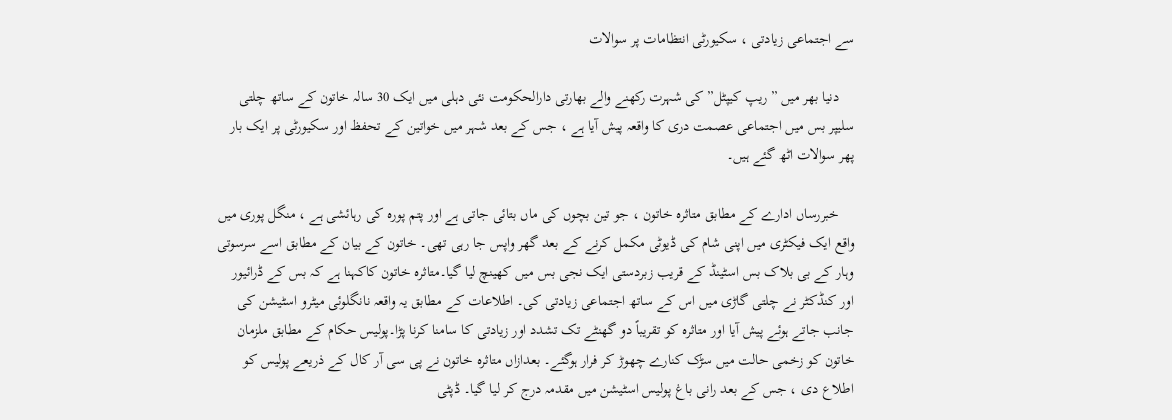سے اجتماعی زیادتی ، سکیورٹی انتظامات پر سوالات

    دنیا بھر میں ”ریپ کیپٹل” کی شہرت رکھنے والے بھارتی دارالحکومت نئی دہلی میں ایک 30 سالہ خاتون کے ساتھ چلتی سلیپر بس میں اجتماعی عصمت دری کا واقعہ پیش آیا ہے ، جس کے بعد شہر میں خواتین کے تحفظ اور سکیورٹی پر ایک بار پھر سوالات اٹھ گئے ہیں۔

    خبررساں ادارے کے مطابق متاثرہ خاتون ، جو تین بچوں کی ماں بتائی جاتی ہے اور پتم پورہ کی رہائشی ہے ، منگل پوری میں واقع ایک فیکٹری میں اپنی شام کی ڈیوٹی مکمل کرنے کے بعد گھر واپس جا رہی تھی۔ خاتون کے بیان کے مطابق اسے سرسوتی وہار کے بی بلاک بس اسٹینڈ کے قریب زبردستی ایک نجی بس میں کھینچ لیا گیا۔متاثرہ خاتون کاکہنا ہے کہ بس کے ڈرائیور اور کنڈکٹر نے چلتی گاڑی میں اس کے ساتھ اجتماعی زیادتی کی۔ اطلاعات کے مطابق یہ واقعہ نانگلوئی میٹرو اسٹیشن کی جانب جاتے ہوئے پیش آیا اور متاثرہ کو تقریباً دو گھنٹے تک تشدد اور زیادتی کا سامنا کرنا پڑا۔پولیس حکام کے مطابق ملزمان خاتون کو زخمی حالت میں سڑک کنارے چھوڑ کر فرار ہوگئے۔ بعدازاں متاثرہ خاتون نے پی سی آر کال کے ذریعے پولیس کو اطلاع دی ، جس کے بعد رانی باغ پولیس اسٹیشن میں مقدمہ درج کر لیا گیا۔ ڈپٹی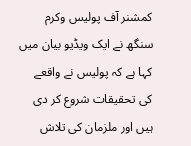کمشنر آف پولیس وکرم سنگھ نے ایک ویڈیو بیان میں کہا ہے کہ پولیس نے واقعے کی تحقیقات شروع کر دی ہیں اور ملزمان کی تلاش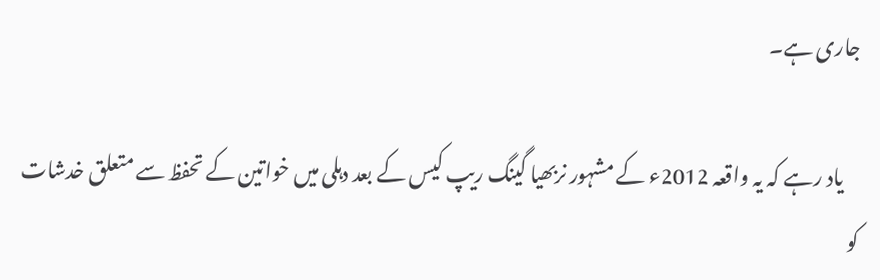جاری ہے۔

    یاد رہے کہ یہ واقعہ 2012ء کے مشہور نربھیا گینگ ریپ کیس کے بعد دہلی میں خواتین کے تحفظ سے متعلق خدشات کو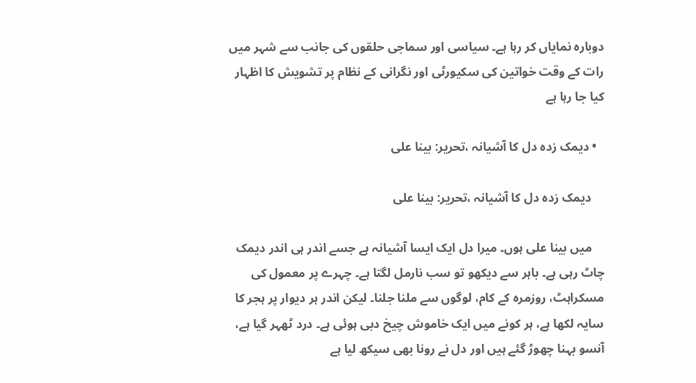دوبارہ نمایاں کر رہا ہے۔ سیاسی اور سماجی حلقوں کی جانب سے شہر میں رات کے وقت خواتین کی سکیورٹی اور نگرانی کے نظام پر تشویش کا اظہار کیا جا رہا ہے

  • دیمک زدہ دل کا آشیانہ ،تحریر: بینا علی

    دیمک زدہ دل کا آشیانہ ،تحریر: بینا علی

    میں بینا علی ہوں۔ میرا دل ایک ایسا آشیانہ ہے جسے اندر ہی اندر دیمک چاٹ رہی ہے۔ باہر سے دیکھو تو سب نارمل لگتا ہے۔ چہرے پر معمول کی مسکراہٹ، روزمرہ کے کام، لوگوں سے ملنا جلنا۔ لیکن اندر ہر دیوار پر ہجر کا سایہ لکھا ہے، ہر کونے میں ایک خاموش چیخ دبی ہوئی ہے۔ درد ٹھہر گیا ہے، آنسو بہنا چھوڑ گئے ہیں اور دل نے رونا بھی سیکھ لیا ہے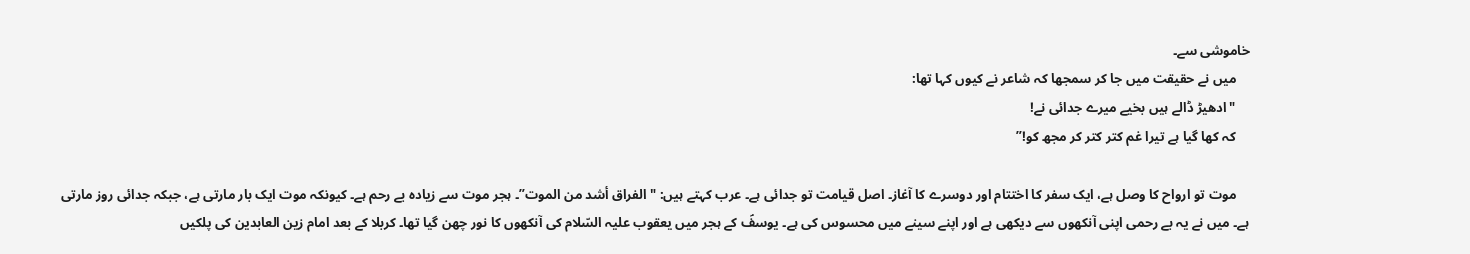خاموشی سے۔
    میں نے حقیقت میں جا کر سمجھا کہ شاعر نے کیوں کہا تھا:
    "ادھیڑ ڈالے ہیں بخیے میرے جدائی نے!
    کہ کھا گیا ہے تیرا غم کتر کتر کر مجھ کو!”

    موت تو ارواح کا وصل ہے، ایک سفر کا اختتام اور دوسرے کا آغاز۔ اصل قیامت تو جدائی ہے۔ عرب کہتے ہیں: "الفراق أشد من الموت”۔ ہجر موت سے زیادہ بے رحم ہے۔ کیونکہ موت ایک بار مارتی ہے، جبکہ جدائی روز مارتی ہے۔ میں نے یہ بے رحمی اپنی آنکھوں سے دیکھی ہے اور اپنے سینے میں محسوس کی ہے۔ یوسفؑ کے ہجر میں یعقوب علیہ السّلام کی آنکھوں کا نور چھن گیا تھا۔ کربلا کے بعد امام زین العابدین کی پلکیں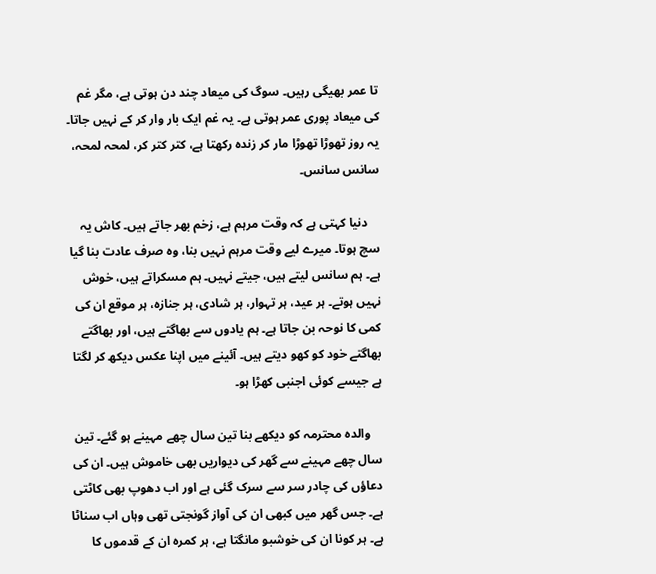تا عمر بھیگی رہیں۔ سوگ کی میعاد چند دن ہوتی ہے، مگر غم کی میعاد پوری عمر ہوتی ہے۔ یہ غم ایک بار وار کر کے نہیں جاتا۔ یہ روز تھوڑا تھوڑا مار کر زندہ رکھتا ہے، کتر کتر کر، لمحہ لمحہ، سانس سانس۔

    دنیا کہتی ہے کہ وقت مرہم ہے، زخم بھر جاتے ہیں۔ کاش یہ سچ ہوتا۔ میرے لیے وقت مرہم نہیں بنا، وہ صرف عادت بنا گیا ہے۔ ہم سانس لیتے ہیں، جیتے نہیں۔ ہم مسکراتے ہیں، خوش نہیں ہوتے۔ ہر عید، ہر تہوار، ہر شادی، ہر جنازہ، ہر موقع ان کی کمی کا نوحہ بن جاتا ہے۔ ہم یادوں سے بھاگتے ہیں، اور بھاگتے بھاگتے خود کو کھو دیتے ہیں۔ آئینے میں اپنا عکس دیکھ کر لگتا ہے جیسے کوئی اجنبی کھڑا ہو۔

    والدہ محترمہ کو دیکھے بنا تین سال چھے مہینے ہو گئے۔ تین سال چھے مہینے سے گھر کی دیواریں بھی خاموش ہیں۔ ان کی دعاؤں کی چادر سر سے سرک گئی ہے اور اب دھوپ بھی کاٹتی ہے۔ جس گھر میں کبھی ان کی آواز گونجتی تھی وہاں اب سناٹا ہے۔ ہر کونا ان کی خوشبو مانگتا ہے، ہر کمرہ ان کے قدموں کا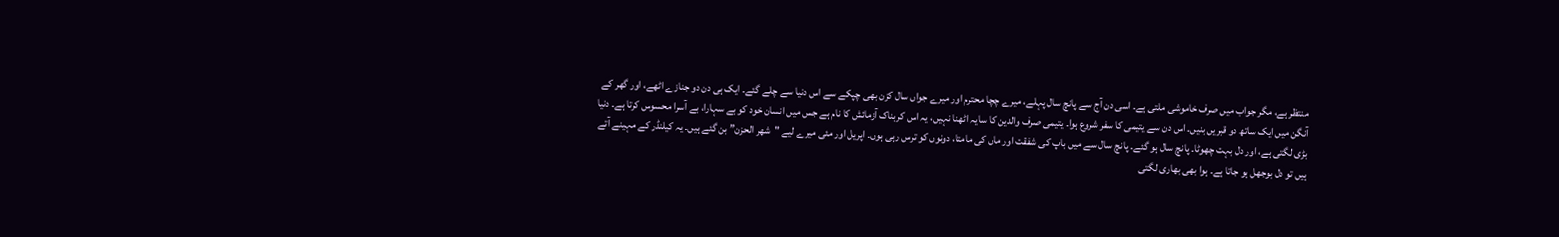منتظر ہے، مگر جواب میں صرف خاموشی ملتی ہے۔ اسی دن آج سے پانچ سال پہلے، میرے چچا محترم اور میرے جواں سال کزن بھی چپکے سے اس دنیا سے چلے گئے۔ ایک ہی دن دو جنازے اٹھے، اور گھر کے آنگن میں ایک ساتھ دو قبریں بنیں۔ اس دن سے یتیمی کا سفر شروع ہوا۔ یتیمی صرف والدین کا سایہ اٹھنا نہیں، یہ اس کربناک آزمائش کا نام ہے جس میں انسان خود کو بے سہارا، بے آسرا محسوس کرتا ہے۔ دنیا بڑی لگتی ہے، اور دل بہت چھوٹا۔ پانچ سال ہو گئے۔ پانچ سال سے میں باپ کی شفقت اور ماں کی مامتا، دونوں کو ترس رہی ہوں۔ اپریل اور مئی میرے لیے "شھر الحزن” بن گئے ہیں۔ یہ کیلنڈر کے مہینے آتے ہیں تو دل بوجھل ہو جاتا ہے۔ ہوا بھی بھاری لگتی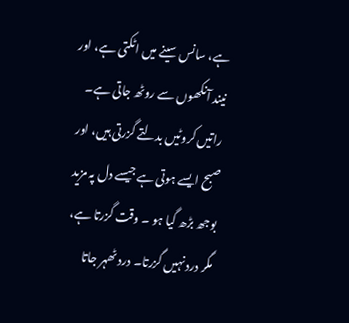ہے، سانس سینے میں اٹکتی ہے، اور نیند آنکھوں سے روٹھ جاتی ہے۔ راتیں کروٹیں بدلتے گزرتی ہیں، اور صبح ایسے ہوتی ہے جیسے دل پہ مزید بوجھ بڑھ گیا ہو ۔ وقت گزرتا ہے، مگر درد نہیں گزرتا۔ درد ٹھہر جاتا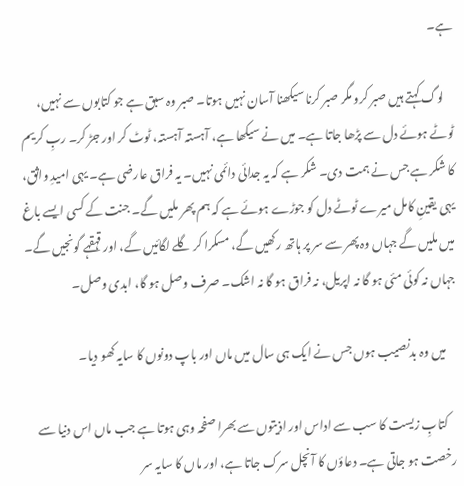ہے۔

    لوگ کہتے ہیں صبر کرو مگر صبر کرنا سیکھنا آسان نہیں ہوتا۔ صبر وہ سبق ہے جو کتابوں سے نہیں، ٹوٹے ہوئے دل سے پڑھا جاتا ہے۔ میں نے سیکھا ہے، آہستہ آہستہ، ٹوٹ کر اور جڑ کر۔ ربِ کریم کا شکر ہے جس نے ہمت دی۔ شکر ہے کہ یہ جدائی دائمی نہیں۔ یہ فراق عارضی ہے۔ یہی امیدِ واثق، یہی یقینِ کامل میرے ٹوٹے دل کو جوڑے ہوئے ہے کہ ہم پھر ملیں گے۔ جنت کے کسی ایسے باغ میں ملیں گے جہاں وہ پھر سے سر پر ہاتھ رکھیں گے، مسکرا کر گلے لگائیں گے، اور قہقہے گونجیں گے۔ جہاں نہ کوئی مئی ہو گا نہ اپریل، نہ فراق ہو گا نہ اشک۔ صرف وصل ہو گا، ابدی وصل۔

    میں وہ بدنصیب ہوں جس نے ایک ہی سال میں ماں اور باپ دونوں کا سایہ کھو دیا۔

    کتابِ زیست کا سب سے اداس اور اذیتوں سے بھرا صفحہ وہی ہوتا ہے جب ماں اس دنیا سے رخصت ہو جاتی ہے۔ دعاؤں کا آنچل سرک جاتا ہے، اور ماں کا سایہ سر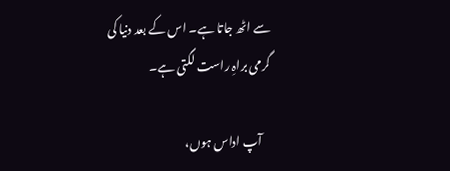سے اٹھ جاتا ہے۔ اس کے بعد دنیا کی گرمی براہِ راست لگتی ہے۔

    آپ اداس ہوں،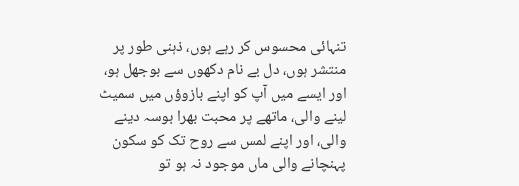تنہائی محسوس کر رہے ہوں، ذہنی طور پر منتشر ہوں، دل بے نام دکھوں سے بوجھل ہو، اور ایسے میں آپ کو اپنے بازوؤں میں سمیٹ لینے والی، ماتھے پر محبت بھرا بوسہ دینے والی، اور اپنے لمس سے روح تک کو سکون پہنچانے والی ماں موجود نہ ہو تو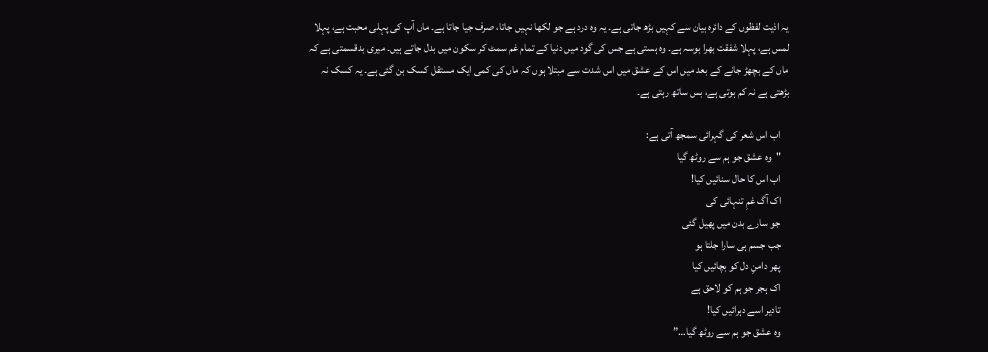یہ اذیت لفظوں کے دائرہ بیان سے کہیں بڑھ جاتی ہے۔ یہ وہ درد ہے جو لکھا نہیں جاتا، صرف جیا جاتا ہے۔ ماں آپ کی پہلی محبت ہے، پہلا لمس ہے، پہلا شفقت بھرا بوسہ ہے۔ وہ ہستی ہے جس کی گود میں دنیا کے تمام غم سمٹ کر سکون میں بدل جاتے ہیں۔ میری بدقسمتی ہے کہ ماں کے بچھڑ جانے کے بعد میں اس کے عشق میں اس شدت سے مبتلا ہوں کہ ماں کی کمی ایک مستقل کسک بن گئی ہے۔ یہ کسک نہ بڑھتی ہے نہ کم ہوتی ہے، بس ساتھ رہتی ہے۔

    اب اس شعر کی گہرائی سمجھ آتی ہے:
    "وہ عشق جو ہم سے روٹھ گیا
    اب اس کا حال سنائیں کیا!
    اک آگ غمِ تنہائی کی
    جو سارے بدن میں پھیل گئی
    جب جسم ہی سارا جلتا ہو
    پھر دامنِ دل کو بچائیں کیا
    اک ہجر جو ہم کو لاحق ہے
    تادیر اسے دہرائیں کیا!
    وہ عشق جو ہم سے روٹھ گیا…”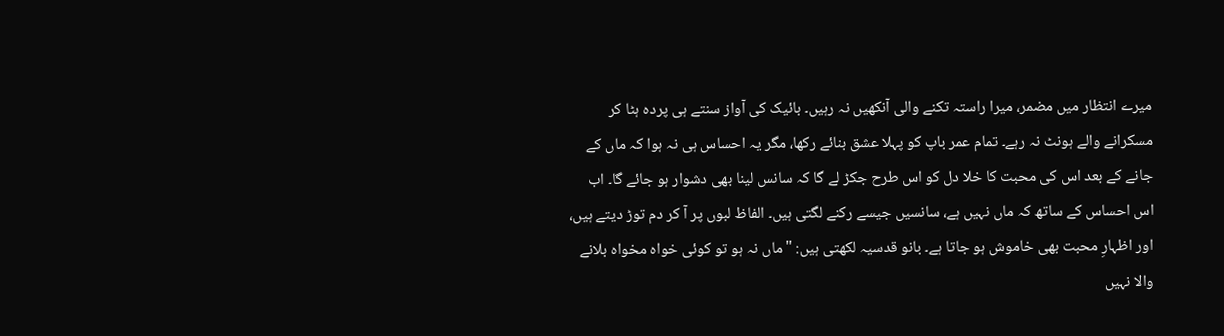میرے انتظار میں مضمر، میرا راستہ تکنے والی آنکھیں نہ رہیں۔ بائیک کی آواز سنتے ہی پردہ ہٹا کر مسکرانے والے ہونٹ نہ رہے۔ تمام عمر باپ کو پہلا عشق بنائے رکھا، مگر یہ احساس ہی نہ ہوا کہ ماں کے جانے کے بعد اس کی محبت کا خلا دل کو اس طرح جکڑ لے گا کہ سانس لینا بھی دشوار ہو جائے گا۔ اب اس احساس کے ساتھ کہ ماں نہیں ہے، سانسیں جیسے رکنے لگتی ہیں۔ الفاظ لبوں پر آ کر دم توڑ دیتے ہیں، اور اظہارِ محبت بھی خاموش ہو جاتا ہے۔ بانو قدسیہ لکھتی ہیں: "ماں نہ ہو تو کوئی خواہ مخواہ بلانے والا نہیں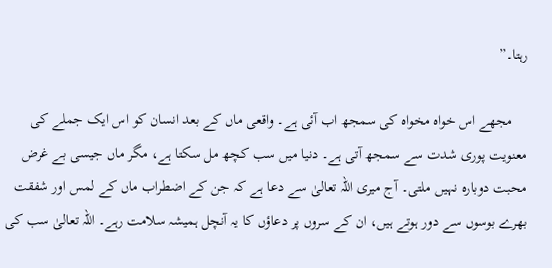رہتا۔”

    مجھے اس خواہ مخواہ کی سمجھ اب آئی ہے۔ واقعی ماں کے بعد انسان کو اس ایک جملے کی معنویت پوری شدت سے سمجھ آتی ہے۔ دنیا میں سب کچھ مل سکتا ہے، مگر ماں جیسی بے غرض محبت دوبارہ نہیں ملتی۔ آج میری اللہ تعالیٰ سے دعا ہے کہ جن کے اضطراب ماں کے لمس اور شفقت بھرے بوسوں سے دور ہوتے ہیں، ان کے سروں پر دعاؤں کا یہ آنچل ہمیشہ سلامت رہے۔ اللہ تعالیٰ سب کی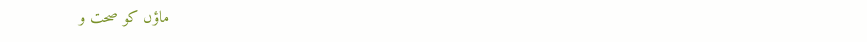ماؤں کو صحت و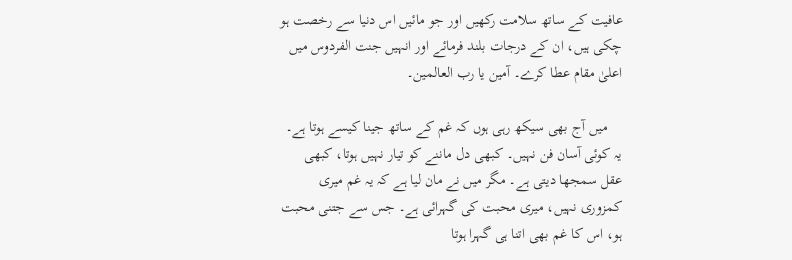عافیت کے ساتھ سلامت رکھیں اور جو مائیں اس دنیا سے رخصت ہو چکی ہیں، ان کے درجات بلند فرمائے اور انہیں جنت الفردوس میں اعلیٰ مقام عطا کرے۔ آمین یا رب العالمین۔

    میں آج بھی سیکھ رہی ہوں کہ غم کے ساتھ جینا کیسے ہوتا ہے۔ یہ کوئی آسان فن نہیں۔ کبھی دل ماننے کو تیار نہیں ہوتا، کبھی عقل سمجھا دیتی ہے۔ مگر میں نے مان لیا ہے کہ یہ غم میری کمزوری نہیں، میری محبت کی گہرائی ہے۔ جس سے جتنی محبت ہو، اس کا غم بھی اتنا ہی گہرا ہوتا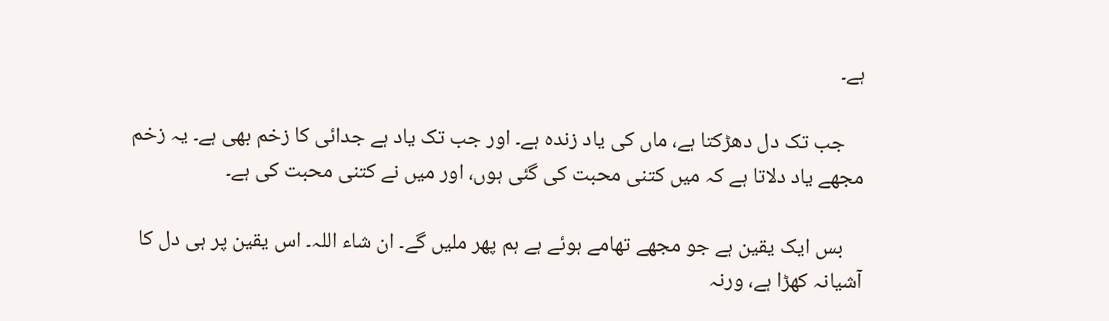ہے۔

    جب تک دل دھڑکتا ہے، ماں کی یاد زندہ ہے۔ اور جب تک یاد ہے جدائی کا زخم بھی ہے۔ یہ زخم مجھے یاد دلاتا ہے کہ میں کتنی محبت کی گئی ہوں، اور میں نے کتنی محبت کی ہے۔

    بس ایک یقین ہے جو مجھے تھامے ہوئے ہے ہم پھر ملیں گے۔ ان شاء اللہ۔ اس یقین پر ہی دل کا آشیانہ کھڑا ہے، ورنہ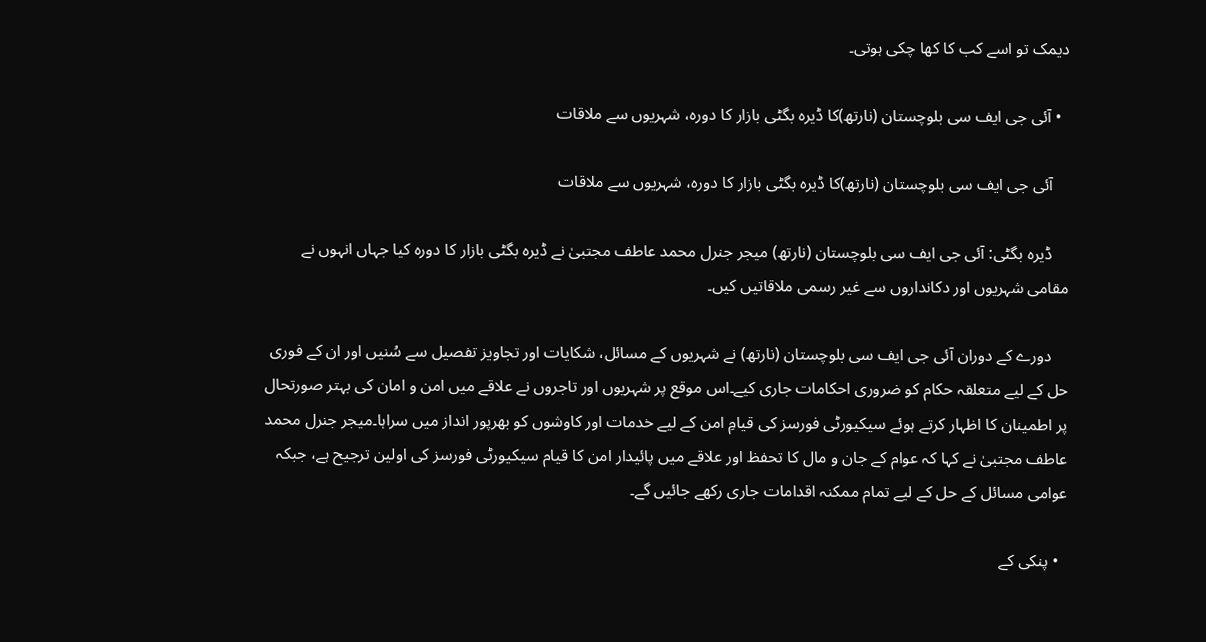دیمک تو اسے کب کا کھا چکی ہوتی۔

  • آئی جی ایف سی بلوچستان (نارتھ)کا ڈیرہ بگٹی بازار کا دورہ، شہریوں سے ملاقات

    آئی جی ایف سی بلوچستان (نارتھ)کا ڈیرہ بگٹی بازار کا دورہ، شہریوں سے ملاقات

    ڈیرہ بگٹی: آئی جی ایف سی بلوچستان (نارتھ) میجر جنرل محمد عاطف مجتبیٰ نے ڈیرہ بگٹی بازار کا دورہ کیا جہاں انہوں نے مقامی شہریوں اور دکانداروں سے غیر رسمی ملاقاتیں کیں۔

    دورے کے دوران آئی جی ایف سی بلوچستان (نارتھ) نے شہریوں کے مسائل، شکایات اور تجاویز تفصیل سے سُنیں اور ان کے فوری حل کے لیے متعلقہ حکام کو ضروری احکامات جاری کیے۔اس موقع پر شہریوں اور تاجروں نے علاقے میں امن و امان کی بہتر صورتحال پر اطمینان کا اظہار کرتے ہوئے سیکیورٹی فورسز کی قیامِ امن کے لیے خدمات اور کاوشوں کو بھرپور انداز میں سراہا۔میجر جنرل محمد عاطف مجتبیٰ نے کہا کہ عوام کے جان و مال کا تحفظ اور علاقے میں پائیدار امن کا قیام سیکیورٹی فورسز کی اولین ترجیح ہے، جبکہ عوامی مسائل کے حل کے لیے تمام ممکنہ اقدامات جاری رکھے جائیں گے۔

  • پنکی کے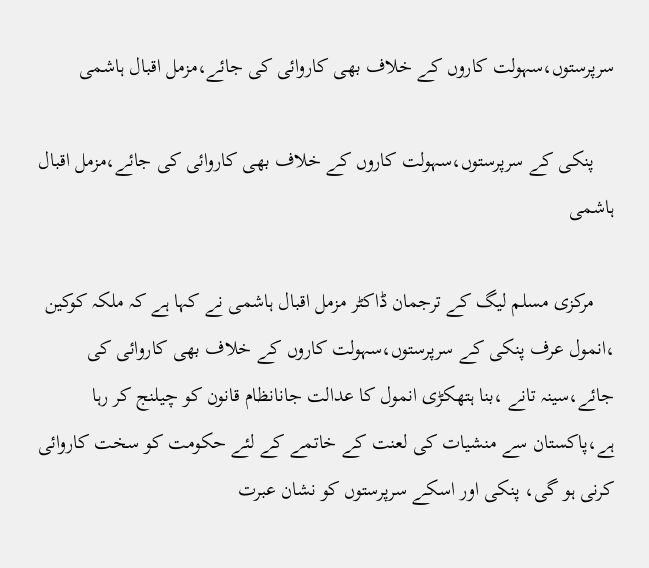سرپرستوں،سہولت کاروں کے خلاف بھی کاروائی کی جائے،مزمل اقبال ہاشمی

    پنکی کے سرپرستوں،سہولت کاروں کے خلاف بھی کاروائی کی جائے،مزمل اقبال ہاشمی

    مرکزی مسلم لیگ کے ترجمان ڈاکٹر مزمل اقبال ہاشمی نے کہا ہے کہ ملکہ کوکین ،انمول عرف پنکی کے سرپرستوں،سہولت کاروں کے خلاف بھی کاروائی کی جائے،سینہ تانے ،بنا ہتھکڑی انمول کا عدالت جانانظام قانون کو چیلنج کر رہا ہے،پاکستان سے منشیات کی لعنت کے خاتمے کے لئے حکومت کو سخت کاروائی کرنی ہو گی، پنکی اور اسکے سرپرستوں کو نشان عبرت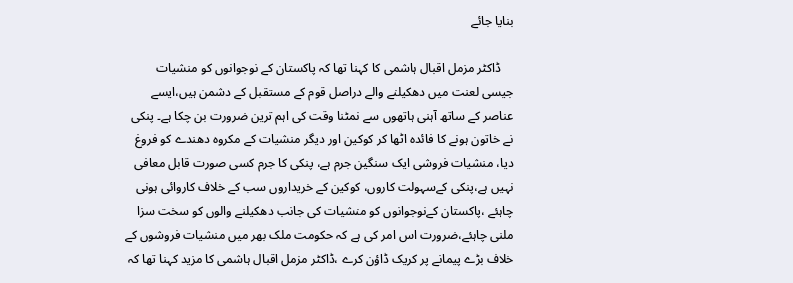بنایا جائے

    ڈاکٹر مزمل اقبال ہاشمی کا کہنا تھا کہ پاکستان کے نوجوانوں کو منشیات جیسی لعنت میں دھکیلنے والے دراصل قوم کے مستقبل کے دشمن ہیں،ایسے عناصر کے ساتھ آہنی ہاتھوں سے نمٹنا وقت کی اہم ترین ضرورت بن چکا ہے۔ پنکی نے خاتون ہونے کا فائدہ اٹھا کر کوکین اور دیگر منشیات کے مکروہ دھندے کو فروغ دیا، منشیات فروشی ایک سنگین جرم ہے، پنکی کا جرم کسی صورت قابل معافی نہیں ہے،پنکی کےسہولت کاروں، کوکین کے خریداروں سب کے خلاف کاروائی ہونی چاہئے ،پاکستان کےنوجوانوں کو منشیات کی جانب دھکیلنے والوں کو سخت سزا ملنی چاہئے،ضرورت اس امر کی ہے کہ حکومت ملک بھر میں منشیات فروشوں کے خلاف بڑے پیمانے پر کریک ڈاؤن کرے ،ڈاکٹر مزمل اقبال ہاشمی کا مزید کہنا تھا کہ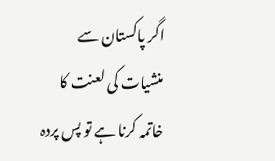اگر پاکستان سے منشیات کی لعنت کا خاتمہ کرنا ہے تو پس پردہ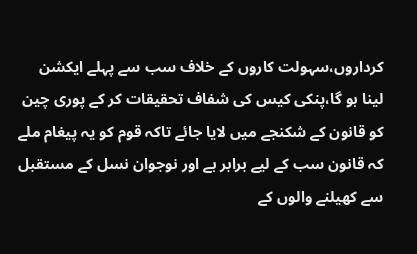کرداروں،سہولت کاروں کے خلاف سب سے پہلے ایکشن لینا ہو گا،پنکی کیس کی شفاف تحقیقات کر کے پوری چین کو قانون کے شکنجے میں لایا جائے تاکہ قوم کو یہ پیغام ملے کہ قانون سب کے لیے برابر ہے اور نوجوان نسل کے مستقبل سے کھیلنے والوں کے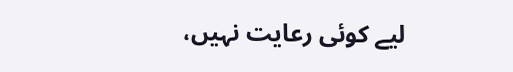لیے کوئی رعایت نہیں،